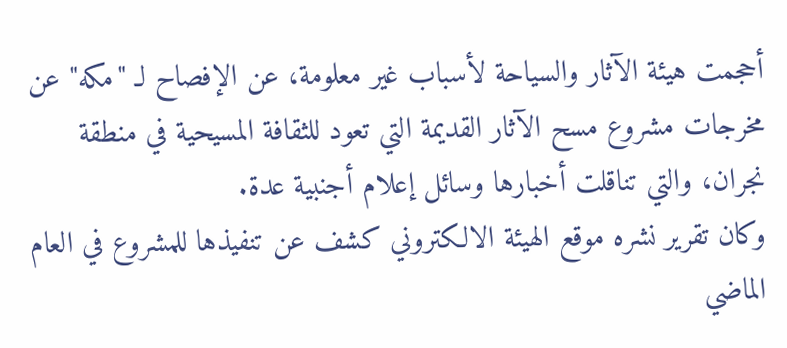أحجمت هيئة الآثار والسياحة لأسباب غير معلومة، عن الإفصاح لـ "مكه" عن مخرجات مشروع مسح الآثار القديمة التي تعود للثقافة المسيحية في منطقة نجران، والتي تناقلت أخبارها وسائل إعلام أجنبية عدة.
وكان تقرير نشره موقع الهيئة الالكتروني كشف عن تنفيذها للمشروع في العام الماضي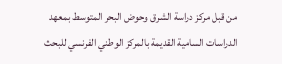من قبل مركز دراسة الشرق وحوض البحر المتوسط بمعهد الدراسات السامية القديمة بالمركز الوطني الفرنسي للبحث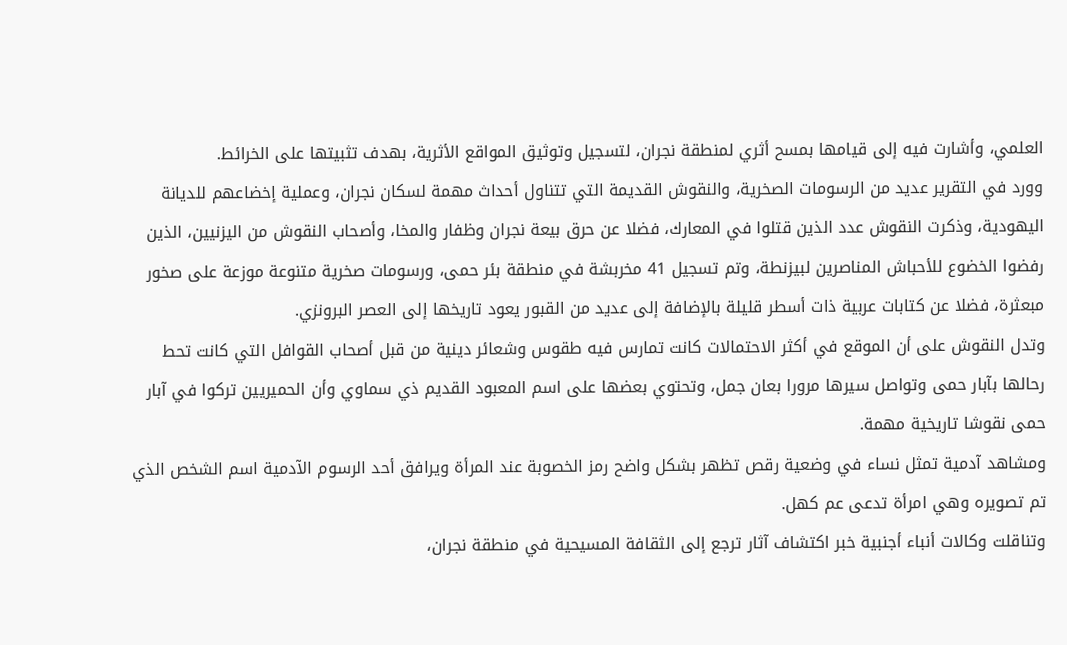العلمي، وأشارت فيه إلى قيامها بمسح أثري لمنطقة نجران، لتسجيل وتوثيق المواقع الأثرية، بهدف تثبيتها على الخرائط.
وورد في التقرير عديد من الرسومات الصخرية، والنقوش القديمة التي تتناول أحداث مهمة لسكان نجران، وعملية إخضاعهم للديانة اليهودية، وذكرت النقوش عدد الذين قتلوا في المعارك، فضلا عن حرق بيعة نجران وظفار والمخا، وأصحاب النقوش من اليزنيين، الذين رفضوا الخضوع للأحباش المناصرين لبيزنطة، وتم تسجيل 41 مخربشة في منطقة بئر حمى، ورسومات صخرية متنوعة موزعة على صخور مبعثرة، فضلا عن كتابات عربية ذات أسطر قليلة بالإضافة إلى عديد من القبور يعود تاريخها إلى العصر البرونزي.
وتدل النقوش على أن الموقع في أكثر الاحتمالات كانت تمارس فيه طقوس وشعائر دينية من قبل أصحاب القوافل التي كانت تحط رحالها بآبار حمى وتواصل سيرها مرورا بعان جمل، وتحتوي بعضها على اسم المعبود القديم ذي سماوي وأن الحميريين تركوا في آبار حمى نقوشا تاريخية مهمة.
ومشاهد آدمية تمثل نساء في وضعية رقص تظهر بشكل واضح رمز الخصوبة عند المرأة ويرافق أحد الرسوم الآدمية اسم الشخص الذي تم تصويره وهي امرأة تدعى عم كهل.
وتناقلت وكالات أنباء أجنبية خبر اكتشاف آثار ترجع إلى الثقافة المسيحية في منطقة نجران،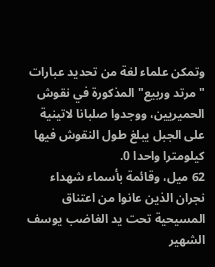وتمكن علماء لغة من تحديد عبارات "مرتد وربيع" المذكورة في نقوش الحميريين، ووجدوا صلبانا لاتينية على الجبل يبلغ طول النقوش فيها كيلومترا واحدا 0.
62 ميل، وقائمة بأسماء شهداء نجران الذين عانوا من اعتناق المسيحية تحت يد الغاضب يوسف الشهير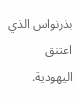بذرنواس الذي اعتنق اليهودية.